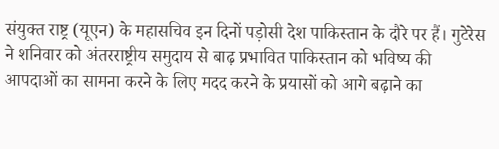संयुक्त राष्ट्र (यूएन) के महासचिव इन दिनों पड़ोसी देश पाकिस्तान के दौरे पर हैं। गुटेरेस ने शनिवार को अंतरराष्ट्रीय समुदाय से बाढ़ प्रभावित पाकिस्तान को भविष्य की आपदाओं का सामना करने के लिए मदद करने के प्रयासों को आगे बढ़ाने का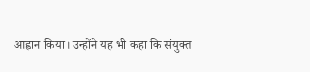आह्वान किया। उन्होंने यह भी कहा कि संयुक्त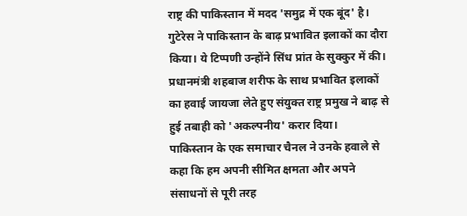राष्ट्र की पाकिस्तान में मदद 'समुद्र में एक बूंद' है।
गुटेरेस ने पाकिस्तान के बाढ़ प्रभावित इलाकों का दौरा किया। ये टिप्पणी उन्होंने सिंध प्रांत के सुक्कुर में की। प्रधानमंत्री शहबाज शरीफ के साथ प्रभावित इलाकों का हवाई जायजा लेते हुए संयुक्त राष्ट्र प्रमुख ने बाढ़ से हुई तबाही को 'अकल्पनीय' करार दिया।
पाकिस्तान के एक समाचार चैनल ने उनके हवाले से कहा कि हम अपनी सीमित क्षमता और अपने संसाधनों से पूरी तरह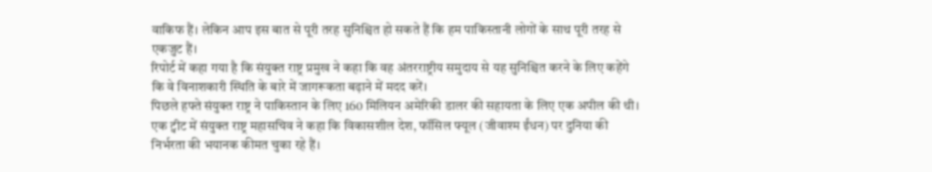वाकिफ हैं। लेकिन आप इस बात से पूरी तरह सुनिश्चित हो सकते हैं कि हम पाकिस्तानी लोगों के साथ पूरी तरह से एकजुट हैं।
रिपोर्ट में कहा गया है कि संयुक्त राष्ट्र प्रमुख ने कहा कि वह अंतरराष्ट्रीय समुदाय से यह सुनिश्चित करने के लिए कहेंगे कि वे विनाशकारी स्थिति के बारे में जागरूकता बढ़ाने में मदद करें।
पिछले हफ्ते संयुक्त राष्ट्र ने पाकिस्तान के लिए 160 मिलियन अमेरिकी डालर की सहायता के लिए एक अपील की थी। एक ट्वीट में संयुक्त राष्ट्र महासचिव ने कहा कि विकासशील देश, फॉसिल फ्यूल (जीवाश्म ईंधन) पर दुनिया की निर्भरता की भयानक कीमत चुका रहे हैं।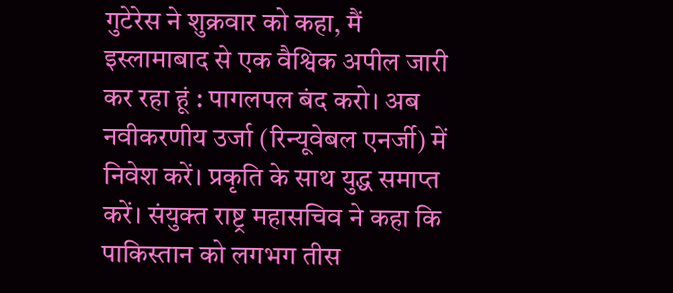गुटेरेस ने शुक्रवार को कहा, मैं इस्लामाबाद से एक वैश्विक अपील जारी कर रहा हूं : पागलपल बंद करो। अब नवीकरणीय उर्जा (रिन्यूवेबल एनर्जी) में निवेश करें। प्रकृति के साथ युद्ध समाप्त करें। संयुक्त राष्ट्र महासचिव ने कहा कि पाकिस्तान को लगभग तीस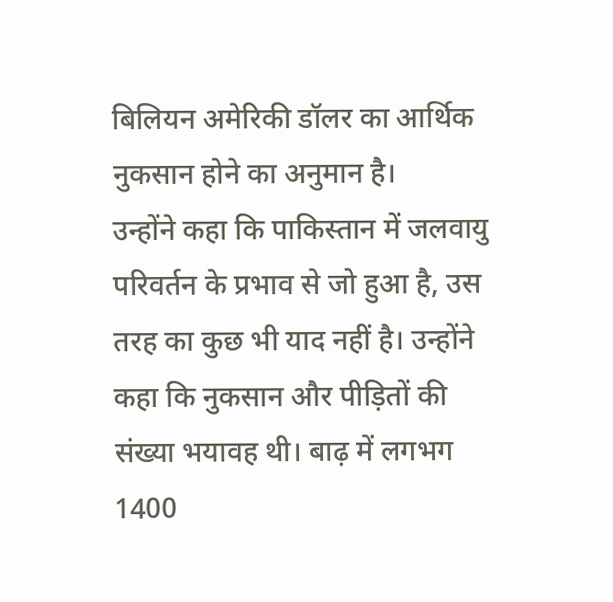बिलियन अमेरिकी डॉलर का आर्थिक नुकसान होने का अनुमान है।
उन्होंने कहा कि पाकिस्तान में जलवायु परिवर्तन के प्रभाव से जो हुआ है, उस तरह का कुछ भी याद नहीं है। उन्होंने कहा कि नुकसान और पीड़ितों की संख्या भयावह थी। बाढ़ में लगभग 1400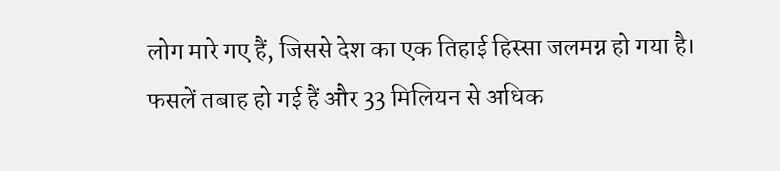लोग मारे गए हैं, जिससे देश का एक तिहाई हिस्सा जलमग्न हो गया है। फसलें तबाह हो गई हैं और 33 मिलियन से अधिक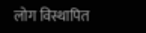लोग विस्थापित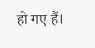हो गए हैं।